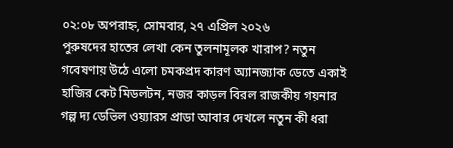০২:০৮ অপরাহ্ন, সোমবার, ২৭ এপ্রিল ২০২৬
পুরুষদের হাতের লেখা কেন তুলনামূলক খারাপ? নতুন গবেষণায় উঠে এলো চমকপ্রদ কারণ অ্যানজ্যাক ডেতে একাই হাজির কেট মিডলটন, নজর কাড়ল বিরল রাজকীয় গয়নার গল্প দ্য ডেভিল ওয়্যারস প্রাডা আবার দেখলে নতুন কী ধরা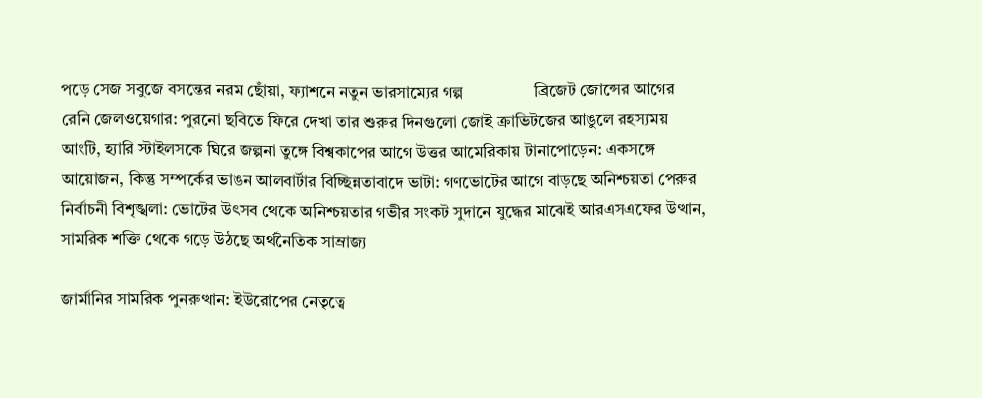পড়ে সেজ সবুজে বসন্তের নরম ছোঁয়া, ফ্যাশনে নতুন ভারসাম্যের গল্প                 ব্রিজেট জোন্সের আগের রেনি জেলওয়েগার: পুরনো ছবিতে ফিরে দেখা তার শুরুর দিনগুলো জোই ক্রাভিটজের আঙুলে রহস্যময় আংটি, হ্যারি স্টাইলসকে ঘিরে জল্পনা তুঙ্গে বিশ্বকাপের আগে উত্তর আমেরিকায় টানাপোড়েন: একসঙ্গে আয়োজন, কিন্তু সম্পর্কের ভাঙন আলবার্টার বিচ্ছিন্নতাবাদে ভাটা: গণভোটের আগে বাড়ছে অনিশ্চয়তা পেরুর নির্বাচনী বিশৃঙ্খলা: ভোটের উৎসব থেকে অনিশ্চয়তার গভীর সংকট সুদানে যুদ্ধের মাঝেই আরএসএফের উত্থান, সামরিক শক্তি থেকে গড়ে উঠছে অর্থনৈতিক সাম্রাজ্য

জার্মানির সামরিক পুনরুত্থান: ইউরোপের নেতৃত্বে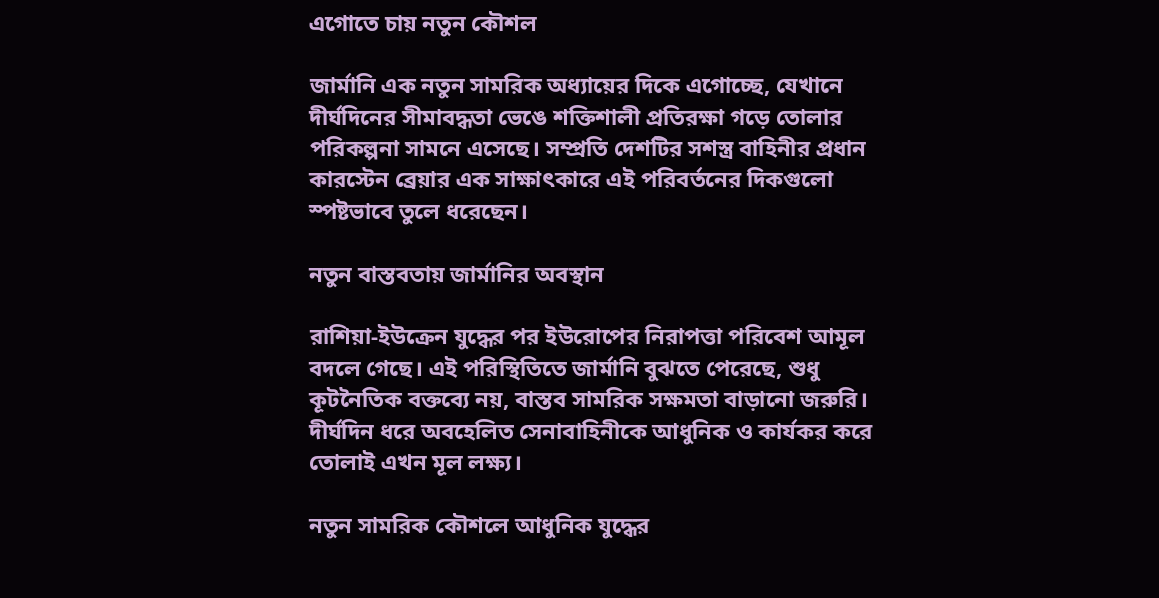এগোতে চায় নতুন কৌশল

জার্মানি এক নতুন সামরিক অধ্যায়ের দিকে এগোচ্ছে, যেখানে দীর্ঘদিনের সীমাবদ্ধতা ভেঙে শক্তিশালী প্রতিরক্ষা গড়ে তোলার পরিকল্পনা সামনে এসেছে। সম্প্রতি দেশটির সশস্ত্র বাহিনীর প্রধান কারস্টেন ব্রেয়ার এক সাক্ষাৎকারে এই পরিবর্তনের দিকগুলো স্পষ্টভাবে তুলে ধরেছেন।

নতুন বাস্তবতায় জার্মানির অবস্থান

রাশিয়া-ইউক্রেন যুদ্ধের পর ইউরোপের নিরাপত্তা পরিবেশ আমূল বদলে গেছে। এই পরিস্থিতিতে জার্মানি বুঝতে পেরেছে, শুধু কূটনৈতিক বক্তব্যে নয়, বাস্তব সামরিক সক্ষমতা বাড়ানো জরুরি। দীর্ঘদিন ধরে অবহেলিত সেনাবাহিনীকে আধুনিক ও কার্যকর করে তোলাই এখন মূল লক্ষ্য।

নতুন সামরিক কৌশলে আধুনিক যুদ্ধের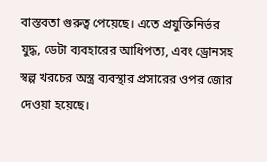বাস্তবতা গুরুত্ব পেয়েছে। এতে প্রযুক্তিনির্ভর যুদ্ধ, ডেটা ব্যবহারের আধিপত্য, এবং ড্রোনসহ স্বল্প খরচের অস্ত্র ব্যবস্থার প্রসারের ওপর জোর দেওয়া হয়েছে।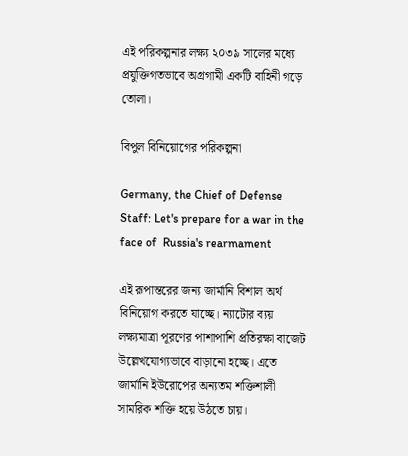এই পরিকল্পনার লক্ষ্য ২০৩৯ সালের মধ্যে প্রযুক্তিগতভাবে অগ্রগামী একটি বাহিনী গড়ে তোলা।

বিপুল বিনিয়োগের পরিকল্পনা

Germany, the Chief of Defense Staff: Let's prepare for a war in the face of  Russia's rearmament

এই রূপান্তরের জন্য জার্মানি বিশাল অর্থ বিনিয়োগ করতে যাচ্ছে। ন্যাটোর ব্যয় লক্ষ্যমাত্রা পূরণের পাশাপাশি প্রতিরক্ষা বাজেট উল্লেখযোগ্যভাবে বাড়ানো হচ্ছে। এতে জার্মানি ইউরোপের অন্যতম শক্তিশালী সামরিক শক্তি হয়ে উঠতে চায়।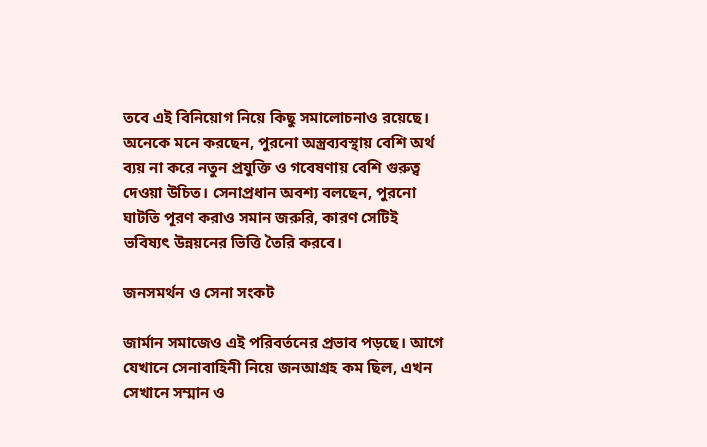তবে এই বিনিয়োগ নিয়ে কিছু সমালোচনাও রয়েছে। অনেকে মনে করছেন, পুরনো অস্ত্রব্যবস্থায় বেশি অর্থ ব্যয় না করে নতুন প্রযুক্তি ও গবেষণায় বেশি গুরুত্ব দেওয়া উচিত। সেনাপ্রধান অবশ্য বলছেন, পুরনো ঘাটতি পূরণ করাও সমান জরুরি, কারণ সেটিই ভবিষ্যৎ উন্নয়নের ভিত্তি তৈরি করবে।

জনসমর্থন ও সেনা সংকট

জার্মান সমাজেও এই পরিবর্তনের প্রভাব পড়ছে। আগে যেখানে সেনাবাহিনী নিয়ে জনআগ্রহ কম ছিল, এখন সেখানে সম্মান ও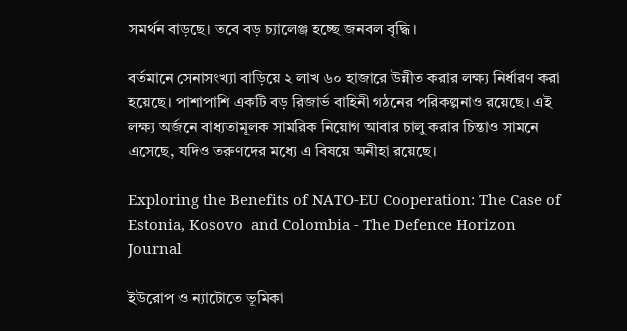সমর্থন বাড়ছে। তবে বড় চ্যালেঞ্জ হচ্ছে জনবল বৃদ্ধি।

বর্তমানে সেনাসংখ্যা বাড়িয়ে ২ লাখ ৬০ হাজারে উন্নীত করার লক্ষ্য নির্ধারণ করা হয়েছে। পাশাপাশি একটি বড় রিজার্ভ বাহিনী গঠনের পরিকল্পনাও রয়েছে। এই লক্ষ্য অর্জনে বাধ্যতামূলক সামরিক নিয়োগ আবার চালু করার চিন্তাও সামনে এসেছে, যদিও তরুণদের মধ্যে এ বিষয়ে অনীহা রয়েছে।

Exploring the Benefits of NATO-EU Cooperation: The Case of Estonia, Kosovo  and Colombia - The Defence Horizon Journal

ইউরোপ ও ন্যাটোতে ভূমিকা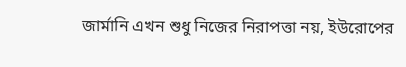জার্মানি এখন শুধু নিজের নিরাপত্তা নয়, ইউরোপের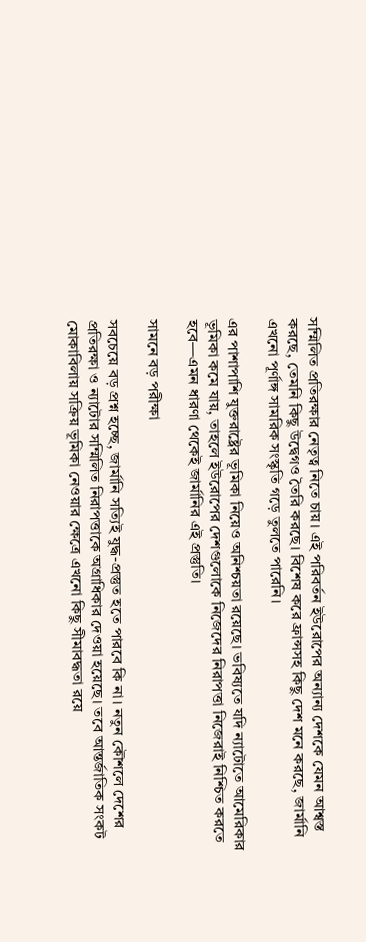সম্মিলিত প্রতিরক্ষার নেতৃত্ব নিতে চায়। এই পরিবর্তন ইউরোপের অন্যান্য দেশকে যেমন আশ্বস্ত করছে, তেমনি কিছু উদ্বেগও তৈরি করছে। বিশেষ করে ফ্রান্সসহ কিছু দেশ মনে করছে, জার্মানি এখনো পূর্ণাঙ্গ সামরিক সংস্কৃতি গড়ে তুলতে পারেনি।

এর পাশাপাশি যুক্তরাষ্ট্রের ভূমিকা নিয়েও অনিশ্চয়তা রয়েছে। ভবিষ্যতে যদি ন্যাটোতে আমেরিকার ভূমিকা কমে যায়, তাহলে ইউরোপের দেশগুলোকে নিজেদের নিরাপত্তা নিজেরাই নিশ্চিত করতে হবে—এমন ধারণা থেকেই জার্মানির এই প্রস্তুতি।

সামনে বড় পরীক্ষা

সবচেয়ে বড় প্রশ্ন হচ্ছে, জার্মানি সত্যিই যুদ্ধ-প্রস্তুত হতে পারবে কি না। নতুন কৌশলে দেশের প্রতিরক্ষা ও ন্যাটোর সম্মিলিত নিরাপত্তাকে অগ্রাধিকার দেওয়া হয়েছে। তবে আন্তর্জাতিক সংকট মোকাবিলায় সক্রিয় ভূমিকা নেওয়ার ক্ষেত্রে এখনো কিছু সীমাবদ্ধতা রয়ে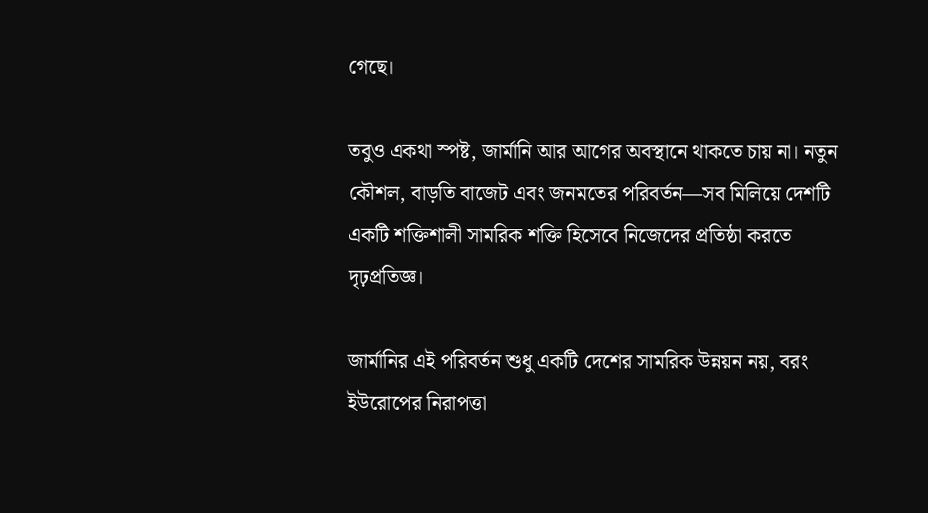গেছে।

তবুও একথা স্পষ্ট, জার্মানি আর আগের অবস্থানে থাকতে চায় না। নতুন কৌশল, বাড়তি বাজেট এবং জনমতের পরিবর্তন—সব মিলিয়ে দেশটি একটি শক্তিশালী সামরিক শক্তি হিসেবে নিজেদের প্রতিষ্ঠা করতে দৃঢ়প্রতিজ্ঞ।

জার্মানির এই পরিবর্তন শুধু একটি দেশের সামরিক উন্নয়ন নয়, বরং ইউরোপের নিরাপত্তা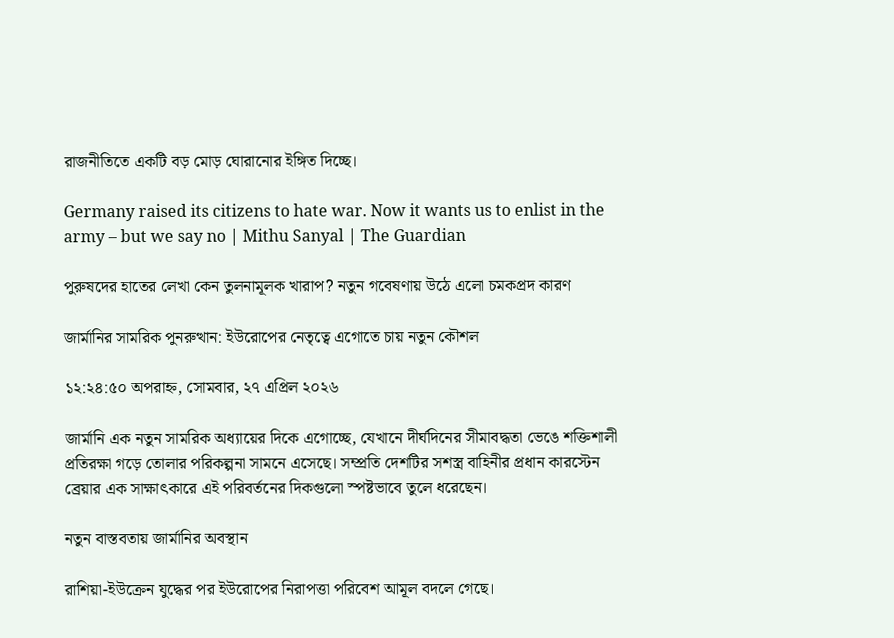রাজনীতিতে একটি বড় মোড় ঘোরানোর ইঙ্গিত দিচ্ছে।

Germany raised its citizens to hate war. Now it wants us to enlist in the  army – but we say no | Mithu Sanyal | The Guardian

পুরুষদের হাতের লেখা কেন তুলনামূলক খারাপ? নতুন গবেষণায় উঠে এলো চমকপ্রদ কারণ

জার্মানির সামরিক পুনরুত্থান: ইউরোপের নেতৃত্বে এগোতে চায় নতুন কৌশল

১২:২৪:৫০ অপরাহ্ন, সোমবার, ২৭ এপ্রিল ২০২৬

জার্মানি এক নতুন সামরিক অধ্যায়ের দিকে এগোচ্ছে, যেখানে দীর্ঘদিনের সীমাবদ্ধতা ভেঙে শক্তিশালী প্রতিরক্ষা গড়ে তোলার পরিকল্পনা সামনে এসেছে। সম্প্রতি দেশটির সশস্ত্র বাহিনীর প্রধান কারস্টেন ব্রেয়ার এক সাক্ষাৎকারে এই পরিবর্তনের দিকগুলো স্পষ্টভাবে তুলে ধরেছেন।

নতুন বাস্তবতায় জার্মানির অবস্থান

রাশিয়া-ইউক্রেন যুদ্ধের পর ইউরোপের নিরাপত্তা পরিবেশ আমূল বদলে গেছে।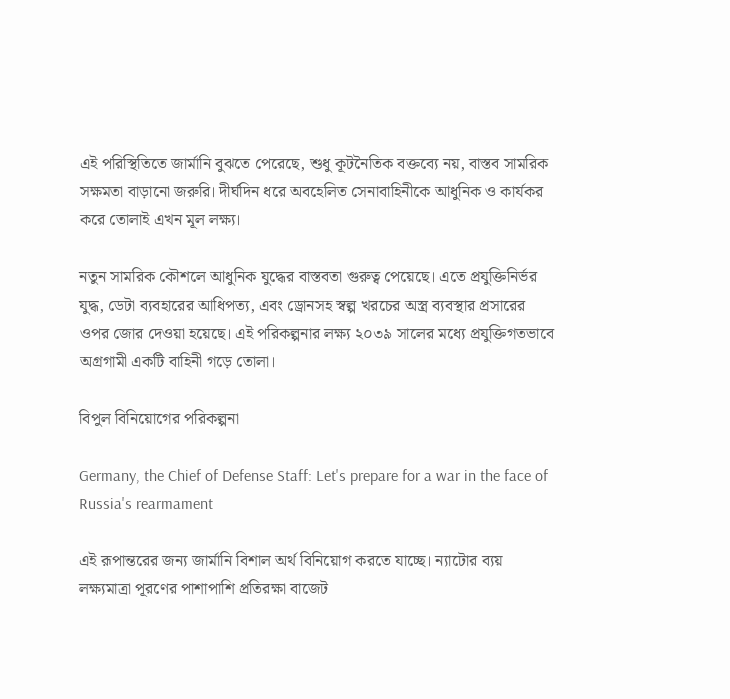এই পরিস্থিতিতে জার্মানি বুঝতে পেরেছে, শুধু কূটনৈতিক বক্তব্যে নয়, বাস্তব সামরিক সক্ষমতা বাড়ানো জরুরি। দীর্ঘদিন ধরে অবহেলিত সেনাবাহিনীকে আধুনিক ও কার্যকর করে তোলাই এখন মূল লক্ষ্য।

নতুন সামরিক কৌশলে আধুনিক যুদ্ধের বাস্তবতা গুরুত্ব পেয়েছে। এতে প্রযুক্তিনির্ভর যুদ্ধ, ডেটা ব্যবহারের আধিপত্য, এবং ড্রোনসহ স্বল্প খরচের অস্ত্র ব্যবস্থার প্রসারের ওপর জোর দেওয়া হয়েছে। এই পরিকল্পনার লক্ষ্য ২০৩৯ সালের মধ্যে প্রযুক্তিগতভাবে অগ্রগামী একটি বাহিনী গড়ে তোলা।

বিপুল বিনিয়োগের পরিকল্পনা

Germany, the Chief of Defense Staff: Let's prepare for a war in the face of  Russia's rearmament

এই রূপান্তরের জন্য জার্মানি বিশাল অর্থ বিনিয়োগ করতে যাচ্ছে। ন্যাটোর ব্যয় লক্ষ্যমাত্রা পূরণের পাশাপাশি প্রতিরক্ষা বাজেট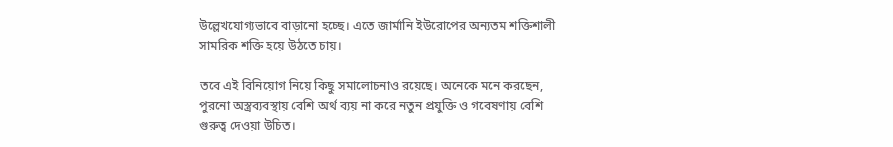উল্লেখযোগ্যভাবে বাড়ানো হচ্ছে। এতে জার্মানি ইউরোপের অন্যতম শক্তিশালী সামরিক শক্তি হয়ে উঠতে চায়।

তবে এই বিনিয়োগ নিয়ে কিছু সমালোচনাও রয়েছে। অনেকে মনে করছেন, পুরনো অস্ত্রব্যবস্থায় বেশি অর্থ ব্যয় না করে নতুন প্রযুক্তি ও গবেষণায় বেশি গুরুত্ব দেওয়া উচিত।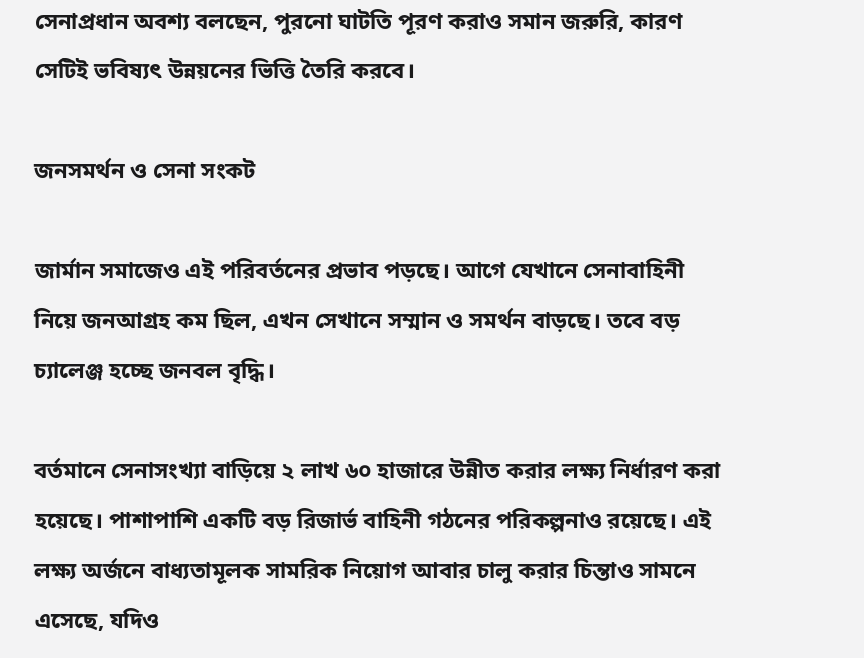সেনাপ্রধান অবশ্য বলছেন, পুরনো ঘাটতি পূরণ করাও সমান জরুরি, কারণ সেটিই ভবিষ্যৎ উন্নয়নের ভিত্তি তৈরি করবে।

জনসমর্থন ও সেনা সংকট

জার্মান সমাজেও এই পরিবর্তনের প্রভাব পড়ছে। আগে যেখানে সেনাবাহিনী নিয়ে জনআগ্রহ কম ছিল, এখন সেখানে সম্মান ও সমর্থন বাড়ছে। তবে বড় চ্যালেঞ্জ হচ্ছে জনবল বৃদ্ধি।

বর্তমানে সেনাসংখ্যা বাড়িয়ে ২ লাখ ৬০ হাজারে উন্নীত করার লক্ষ্য নির্ধারণ করা হয়েছে। পাশাপাশি একটি বড় রিজার্ভ বাহিনী গঠনের পরিকল্পনাও রয়েছে। এই লক্ষ্য অর্জনে বাধ্যতামূলক সামরিক নিয়োগ আবার চালু করার চিন্তাও সামনে এসেছে, যদিও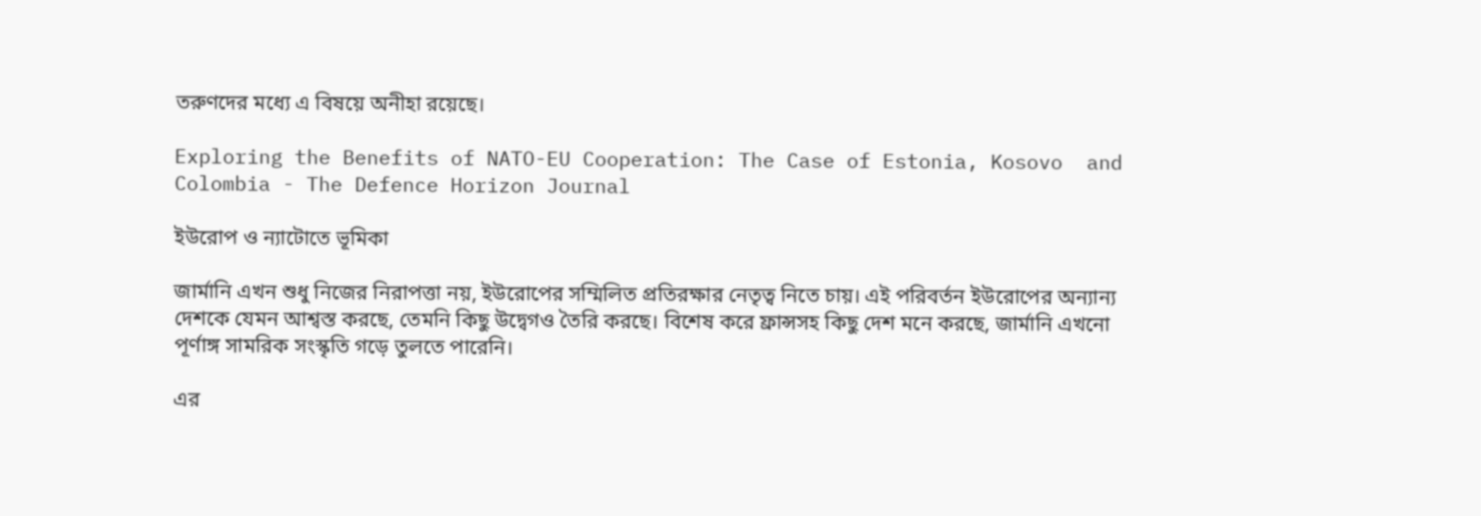তরুণদের মধ্যে এ বিষয়ে অনীহা রয়েছে।

Exploring the Benefits of NATO-EU Cooperation: The Case of Estonia, Kosovo  and Colombia - The Defence Horizon Journal

ইউরোপ ও ন্যাটোতে ভূমিকা

জার্মানি এখন শুধু নিজের নিরাপত্তা নয়, ইউরোপের সম্মিলিত প্রতিরক্ষার নেতৃত্ব নিতে চায়। এই পরিবর্তন ইউরোপের অন্যান্য দেশকে যেমন আশ্বস্ত করছে, তেমনি কিছু উদ্বেগও তৈরি করছে। বিশেষ করে ফ্রান্সসহ কিছু দেশ মনে করছে, জার্মানি এখনো পূর্ণাঙ্গ সামরিক সংস্কৃতি গড়ে তুলতে পারেনি।

এর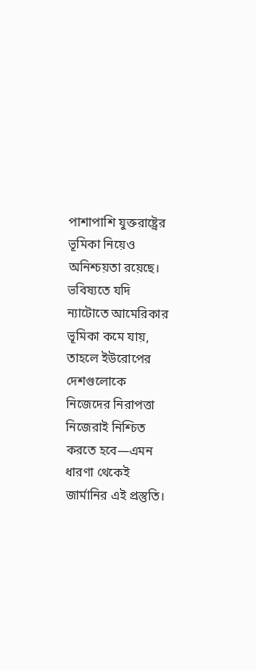পাশাপাশি যুক্তরাষ্ট্রের ভূমিকা নিয়েও অনিশ্চয়তা রয়েছে। ভবিষ্যতে যদি ন্যাটোতে আমেরিকার ভূমিকা কমে যায়, তাহলে ইউরোপের দেশগুলোকে নিজেদের নিরাপত্তা নিজেরাই নিশ্চিত করতে হবে—এমন ধারণা থেকেই জার্মানির এই প্রস্তুতি।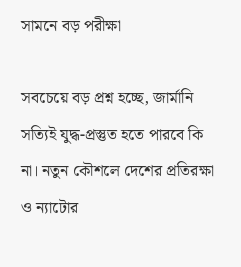সামনে বড় পরীক্ষা

সবচেয়ে বড় প্রশ্ন হচ্ছে, জার্মানি সত্যিই যুদ্ধ-প্রস্তুত হতে পারবে কি না। নতুন কৌশলে দেশের প্রতিরক্ষা ও ন্যাটোর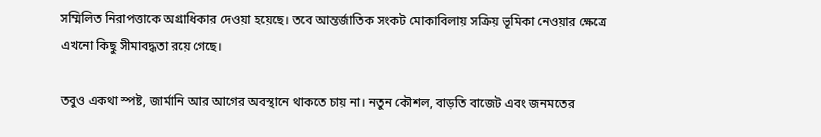সম্মিলিত নিরাপত্তাকে অগ্রাধিকার দেওয়া হয়েছে। তবে আন্তর্জাতিক সংকট মোকাবিলায় সক্রিয় ভূমিকা নেওয়ার ক্ষেত্রে এখনো কিছু সীমাবদ্ধতা রয়ে গেছে।

তবুও একথা স্পষ্ট, জার্মানি আর আগের অবস্থানে থাকতে চায় না। নতুন কৌশল, বাড়তি বাজেট এবং জনমতের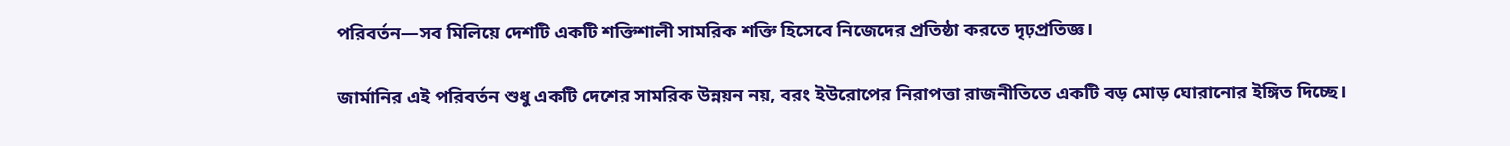পরিবর্তন—সব মিলিয়ে দেশটি একটি শক্তিশালী সামরিক শক্তি হিসেবে নিজেদের প্রতিষ্ঠা করতে দৃঢ়প্রতিজ্ঞ।

জার্মানির এই পরিবর্তন শুধু একটি দেশের সামরিক উন্নয়ন নয়, বরং ইউরোপের নিরাপত্তা রাজনীতিতে একটি বড় মোড় ঘোরানোর ইঙ্গিত দিচ্ছে।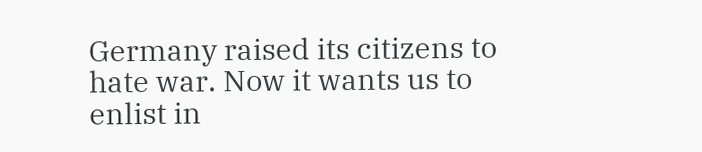Germany raised its citizens to hate war. Now it wants us to enlist in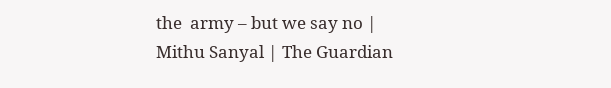the  army – but we say no | Mithu Sanyal | The Guardian